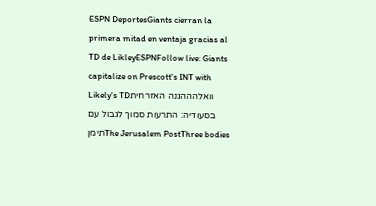ESPN DeportesGiants cierran la primera mitad en ventaja gracias al TD de LikleyESPNFollow live: Giants capitalize on Prescott's INT with Likely's TDוואלהההגנה האזרחית בסעודיה: התרעות סמוך לגבול עם תימןThe Jerusalem PostThree bodies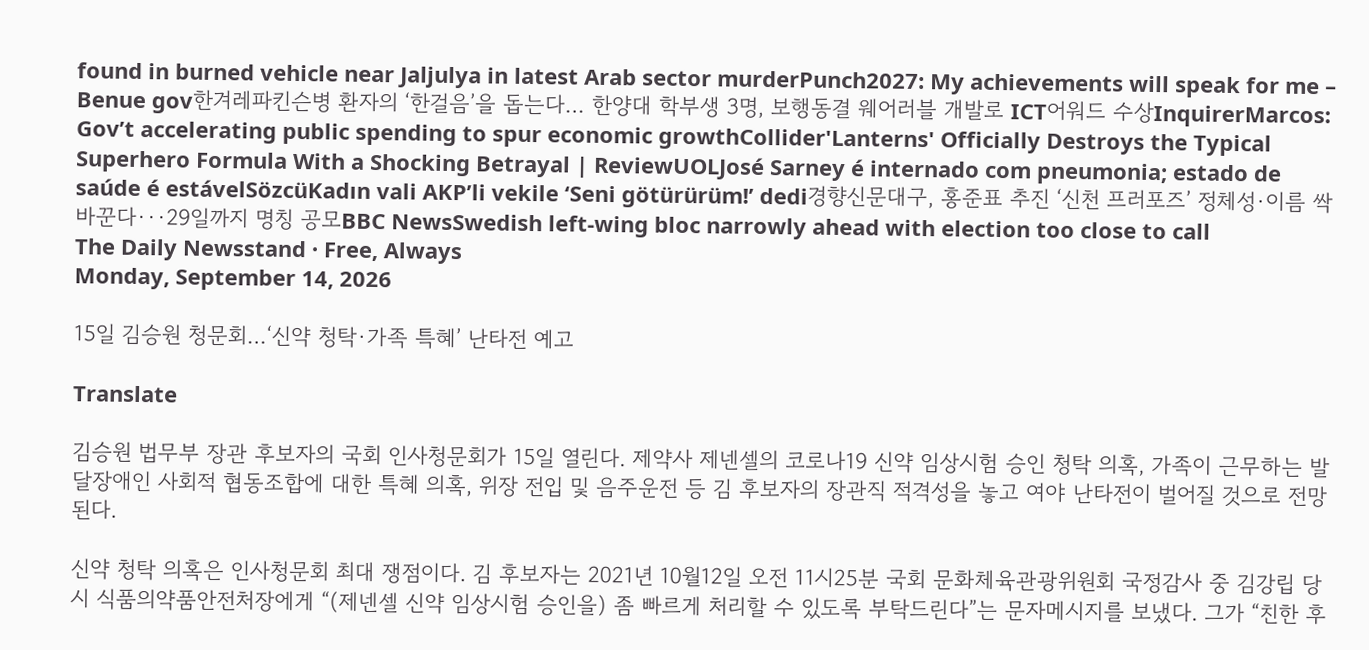found in burned vehicle near Jaljulya in latest Arab sector murderPunch2027: My achievements will speak for me – Benue gov한겨레파킨슨병 환자의 ‘한걸음’을 돕는다… 한양대 학부생 3명, 보행동결 웨어러블 개발로 ICT어워드 수상InquirerMarcos: Gov’t accelerating public spending to spur economic growthCollider'Lanterns' Officially Destroys the Typical Superhero Formula With a Shocking Betrayal | ReviewUOLJosé Sarney é internado com pneumonia; estado de saúde é estávelSözcüKadın vali AKP’li vekile ‘Seni götürürüm!’ dedi경향신문대구, 홍준표 추진 ‘신천 프러포즈’ 정체성·이름 싹 바꾼다···29일까지 명칭 공모BBC NewsSwedish left-wing bloc narrowly ahead with election too close to call
The Daily Newsstand · Free, Always
Monday, September 14, 2026

15일 김승원 청문회…‘신약 청탁·가족 특혜’ 난타전 예고

Translate

김승원 법무부 장관 후보자의 국회 인사청문회가 15일 열린다. 제약사 제넨셀의 코로나19 신약 임상시험 승인 청탁 의혹, 가족이 근무하는 발달장애인 사회적 협동조합에 대한 특혜 의혹, 위장 전입 및 음주운전 등 김 후보자의 장관직 적격성을 놓고 여야 난타전이 벌어질 것으로 전망된다.

신약 청탁 의혹은 인사청문회 최대 쟁점이다. 김 후보자는 2021년 10월12일 오전 11시25분 국회 문화체육관광위원회 국정감사 중 김강립 당시 식품의약품안전처장에게 “(제넨셀 신약 임상시험 승인을) 좀 빠르게 처리할 수 있도록 부탁드린다”는 문자메시지를 보냈다. 그가 “친한 후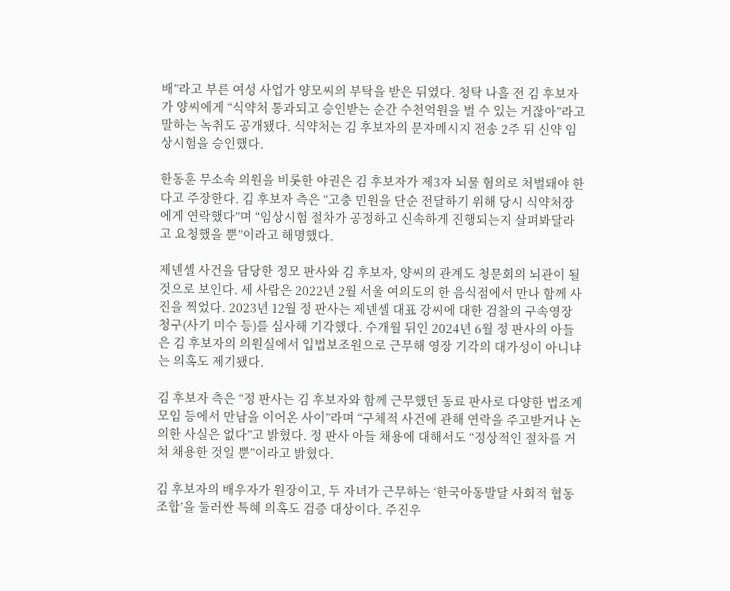배”라고 부른 여성 사업가 양모씨의 부탁을 받은 뒤였다. 청탁 나흘 전 김 후보자가 양씨에게 “식약처 통과되고 승인받는 순간 수천억원을 벌 수 있는 거잖아”라고 말하는 녹취도 공개됐다. 식약처는 김 후보자의 문자메시지 전송 2주 뒤 신약 임상시험을 승인했다.

한동훈 무소속 의원을 비롯한 야권은 김 후보자가 제3자 뇌물 혐의로 처벌돼야 한다고 주장한다. 김 후보자 측은 “고충 민원을 단순 전달하기 위해 당시 식약처장에게 연락했다”며 “임상시험 절차가 공정하고 신속하게 진행되는지 살펴봐달라고 요청했을 뿐”이라고 해명했다.

제넨셀 사건을 담당한 정모 판사와 김 후보자, 양씨의 관계도 청문회의 뇌관이 될 것으로 보인다. 세 사람은 2022년 2월 서울 여의도의 한 음식점에서 만나 함께 사진을 찍었다. 2023년 12월 정 판사는 제넨셀 대표 강씨에 대한 검찰의 구속영장 청구(사기 미수 등)를 심사해 기각했다. 수개월 뒤인 2024년 6월 정 판사의 아들은 김 후보자의 의원실에서 입법보조원으로 근무해 영장 기각의 대가성이 아니냐는 의혹도 제기됐다.

김 후보자 측은 “정 판사는 김 후보자와 함께 근무했던 동료 판사로 다양한 법조계 모임 등에서 만남을 이어온 사이”라며 “구체적 사건에 관해 연락을 주고받거나 논의한 사실은 없다”고 밝혔다. 정 판사 아들 채용에 대해서도 “정상적인 절차를 거쳐 채용한 것일 뿐”이라고 밝혔다.

김 후보자의 배우자가 원장이고, 두 자녀가 근무하는 ‘한국아동발달 사회적 협동조합’을 둘러싼 특혜 의혹도 검증 대상이다. 주진우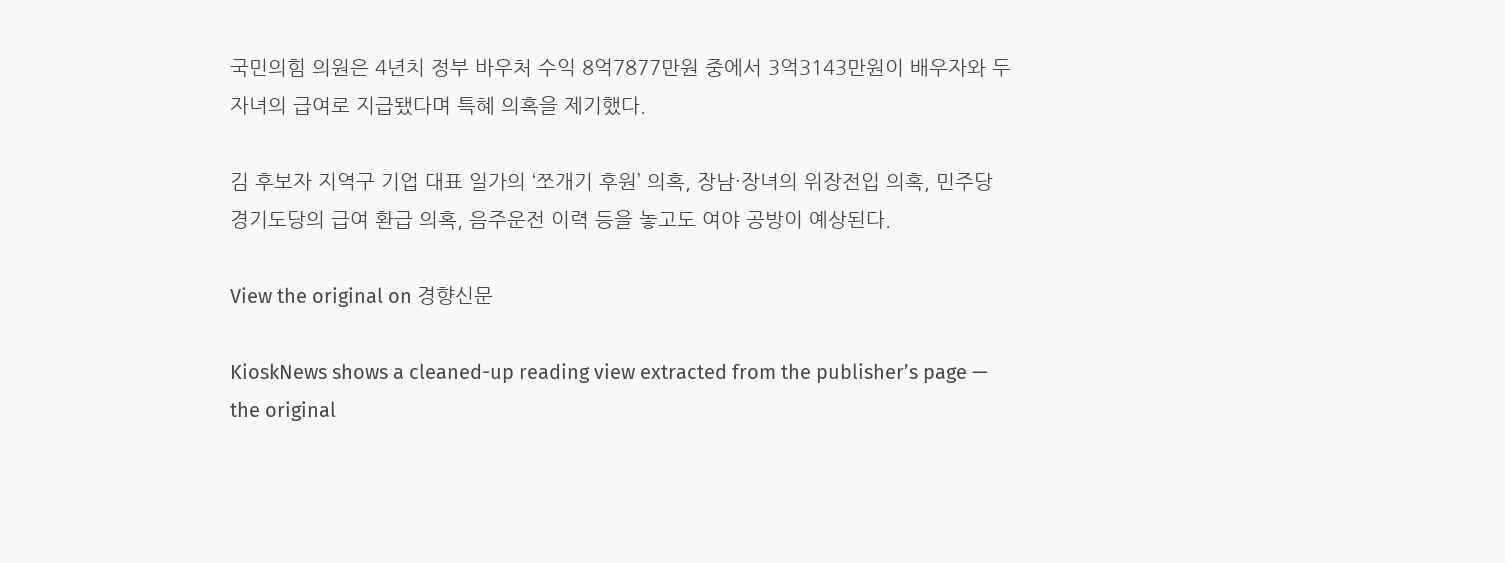국민의힘 의원은 4년치 정부 바우처 수익 8억7877만원 중에서 3억3143만원이 배우자와 두 자녀의 급여로 지급됐다며 특혜 의혹을 제기했다.

김 후보자 지역구 기업 대표 일가의 ‘쪼개기 후원’ 의혹, 장남·장녀의 위장전입 의혹, 민주당 경기도당의 급여 환급 의혹, 음주운전 이력 등을 놓고도 여야 공방이 예상된다.

View the original on 경향신문

KioskNews shows a cleaned-up reading view extracted from the publisher’s page — the original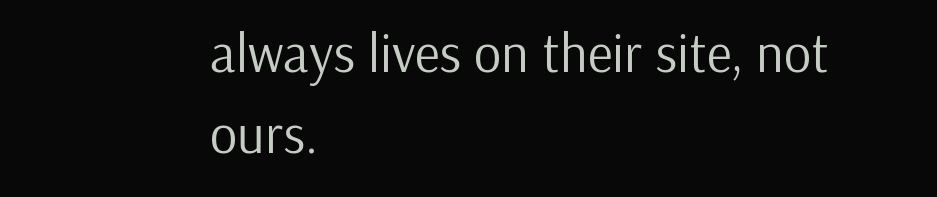always lives on their site, not ours.